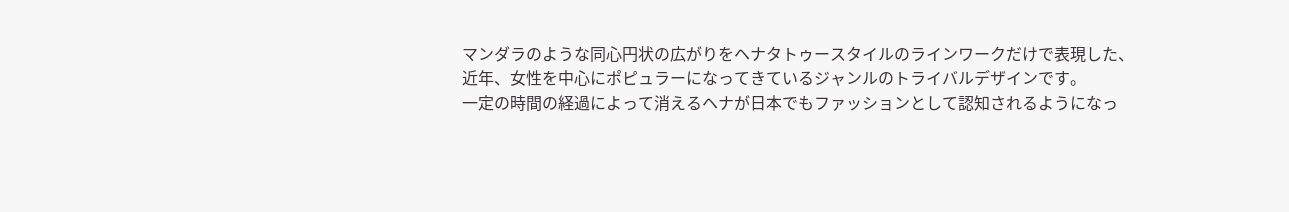マンダラのような同心円状の広がりをヘナタトゥースタイルのラインワークだけで表現した、近年、女性を中心にポピュラーになってきているジャンルのトライバルデザインです。
一定の時間の経過によって消えるヘナが日本でもファッションとして認知されるようになっ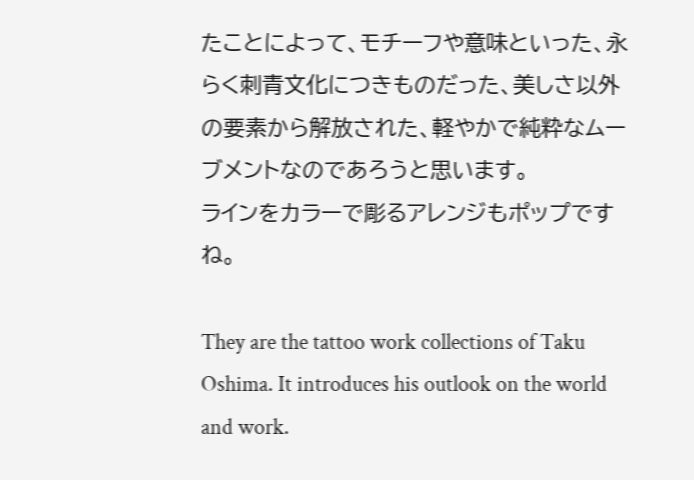たことによって、モチーフや意味といった、永らく刺青文化につきものだった、美しさ以外の要素から解放された、軽やかで純粋なムーブメントなのであろうと思います。
ラインをカラーで彫るアレンジもポップですね。

They are the tattoo work collections of Taku Oshima. It introduces his outlook on the world and work.